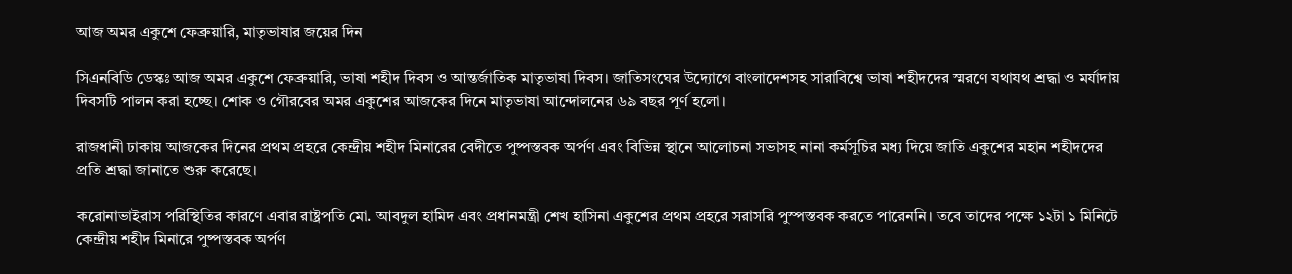আজ অমর একুশে ফেব্রুয়ারি, মাতৃভাষার জয়ের দিন

সিএনবিডি ডেস্কঃ আজ অমর একুশে ফেব্রুয়ারি, ভাষা শহীদ দিবস ও আন্তর্জাতিক মাতৃভাষা দিবস। জাতিসংঘের উদ্যোগে বাংলাদেশসহ সারাবিশ্বে ভাষা শহীদদের স্মরণে যথাযথ শ্রদ্ধা ও মর্যাদায় দিবসটি পালন করা হচ্ছে। শোক ও গৌরবের অমর একুশের আজকের দিনে মাতৃভাষা আন্দোলনের ৬৯ বছর পূর্ণ হলো।

রাজধানী ঢাকায় আজকের দিনের প্রথম প্রহরে কেন্দ্রীয় শহীদ মিনারের বেদীতে পুষ্পস্তবক অর্পণ এবং বিভিন্ন স্থানে আলোচনা সভাসহ নানা কর্মসূচির মধ্য দিয়ে জাতি একুশের মহান শহীদদের প্রতি শ্রদ্ধা জানাতে শুরু করেছে।

করোনাভাইরাস পরিস্থিতির কারণে এবার রাষ্ট্রপতি মো. আবদুল হামিদ এবং প্রধানমন্ত্রী শেখ হাসিনা একুশের প্রথম প্রহরে সরাসরি পুস্পস্তবক করতে পারেননি। তবে তাদের পক্ষে ১২টা ১ মিনিটে কেন্দ্রীয় শহীদ মিনারে পুষ্পস্তবক অর্পণ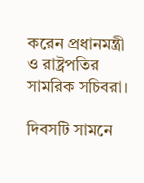করেন প্রধানমন্ত্রী ও রাষ্ট্রপতির সামরিক সচিবরা।

দিবসটি সামনে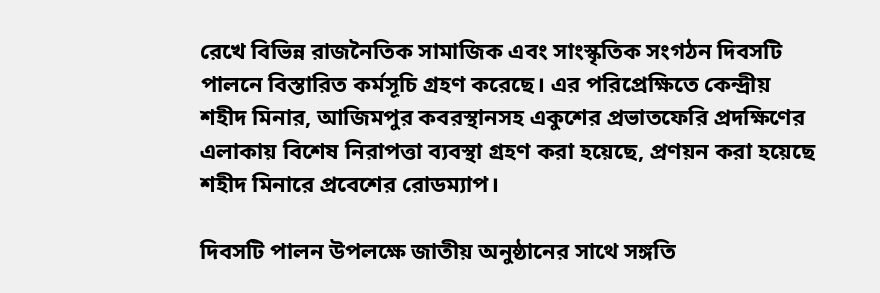রেখে বিভিন্ন রাজনৈতিক সামাজিক এবং সাংস্কৃতিক সংগঠন দিবসটি পালনে বিস্তারিত কর্মসূচি গ্রহণ করেছে। এর পরিপ্রেক্ষিতে কেন্দ্রীয় শহীদ মিনার, আজিমপুর কবরস্থানসহ একুশের প্রভাতফেরি প্রদক্ষিণের এলাকায় বিশেষ নিরাপত্তা ব্যবস্থা গ্রহণ করা হয়েছে, প্রণয়ন করা হয়েছে শহীদ মিনারে প্রবেশের রোডম্যাপ।

দিবসটি পালন উপলক্ষে জাতীয় অনুষ্ঠানের সাথে সঙ্গতি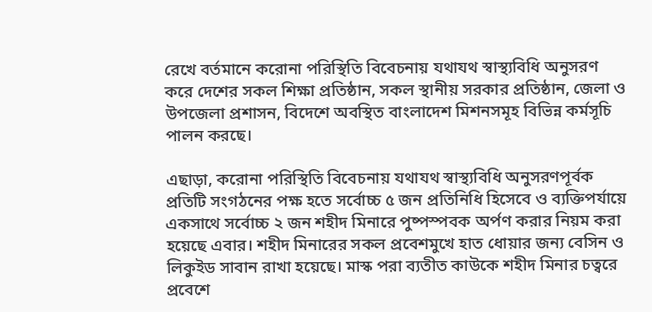রেখে বর্তমানে করোনা পরিস্থিতি বিবেচনায় যথাযথ স্বাস্থ্যবিধি অনুসরণ করে দেশের সকল শিক্ষা প্রতিষ্ঠান, সকল স্থানীয় সরকার প্রতিষ্ঠান, জেলা ও উপজেলা প্রশাসন, বিদেশে অবস্থিত বাংলাদেশ মিশনসমূহ বিভিন্ন কর্মসূচি পালন করছে।

এছাড়া, করোনা পরিস্থিতি বিবেচনায় যথাযথ স্বাস্থ্যবিধি অনুসরণপূর্বক প্রতিটি সংগঠনের পক্ষ হতে সর্বোচ্চ ৫ জন প্রতিনিধি হিসেবে ও ব্যক্তিপর্যায়ে একসাথে সর্বোচ্চ ২ জন শহীদ মিনারে পুষ্পস্পবক অর্পণ করার নিয়ম করা হয়েছে এবার। শহীদ মিনারের সকল প্রবেশমুখে হাত ধোয়ার জন্য বেসিন ও লিকুইড সাবান রাখা হয়েছে। মাস্ক পরা ব্যতীত কাউকে শহীদ মিনার চত্বরে প্রবেশে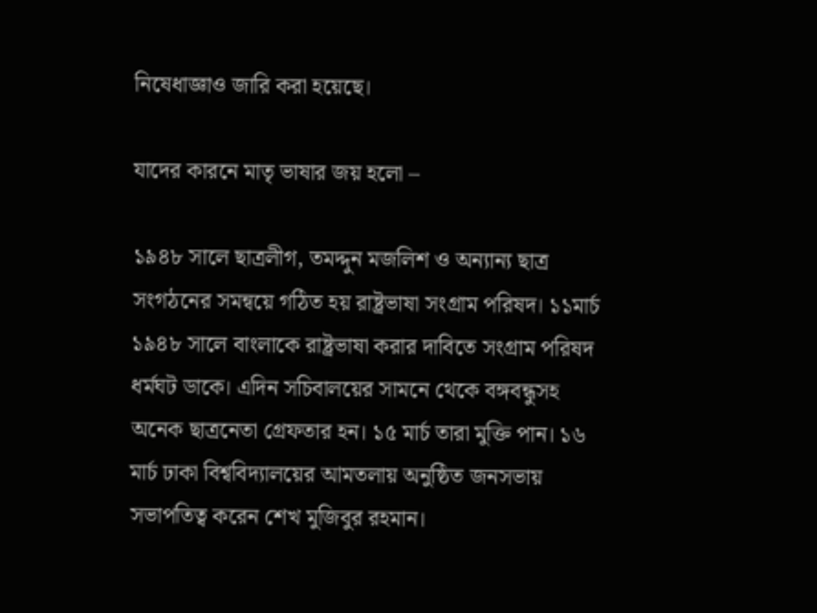নিষেধাজ্ঞাও জারি করা হয়েছে।

যাদের কারনে মাতৃ ভাষার জয় হলো –

১৯৪৮ সালে ছাত্রলীগ, তমদ্দুন মজলিশ ও অন্যান্য ছাত্র সংগঠনের সমন্বয়ে গঠিত হয় রাষ্ট্রভাষা সংগ্রাম পরিষদ। ১১মার্চ ১৯৪৮ সালে বাংলাকে রাষ্ট্রভাষা করার দাবিতে সংগ্রাম পরিষদ ধর্মঘট ডাকে। এদিন সচিবালয়ের সামনে থেকে বঙ্গবন্ধুসহ অনেক ছাত্রনেতা গ্রেফতার হন। ১৫ মার্চ তারা মুক্তি পান। ১৬ মার্চ ঢাকা বিশ্ববিদ্যালয়ের আমতলায় অনুষ্ঠিত জনসভায় সভাপতিত্ব করেন শেখ মুজিবুর রহমান।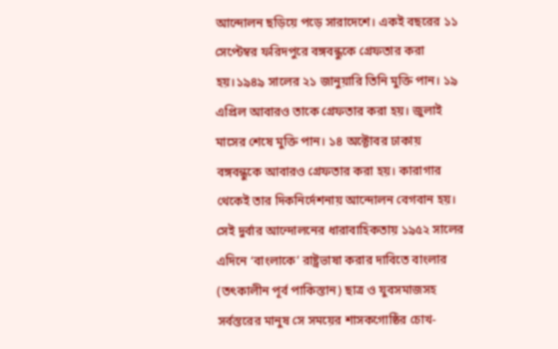আন্দোলন ছড়িয়ে পড়ে সারাদেশে। একই বছরের ১১ সেপ্টেম্বর ফরিদপুরে বঙ্গবন্ধুকে গ্রেফতার করা হয়।১৯৪৯ সালের ২১ জানুয়ারি তিনি মুক্তি পান। ১৯ এপ্রিল আবারও তাকে গ্রেফতার করা হয়। জুলাই মাসের শেষে মুক্তি পান। ১৪ অক্টোবর ঢাকায় বঙ্গবন্ধুকে আবারও গ্রেফতার করা হয়। কারাগার থেকেই তার দিকনির্দেশনায় আন্দোলন বেগবান হয়। সেই দুর্বার আন্দোলনের ধারাবাহিকতায় ১৯৫২ সালের এদিনে ‘বাংলাকে’ রাষ্ট্রভাষা করার দাবিতে বাংলার (তৎকালীন পূর্ব পাকিস্তান) ছাত্র ও যুবসমাজসহ সর্বস্তরের মানুষ সে সময়ের শাসকগোষ্ঠির চোখ-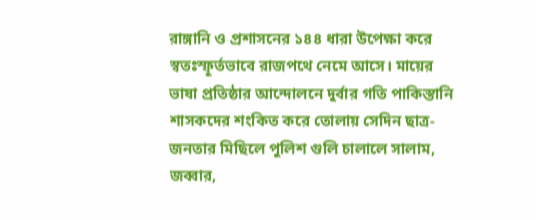রাঙ্গানি ও প্রশাসনের ১৪৪ ধারা উপেক্ষা করে স্বতঃস্ফূর্তভাবে রাজপথে নেমে আসে। মায়ের ভাষা প্রতিষ্ঠার আন্দোলনে দুর্বার গতি পাকিস্তানি শাসকদের শংকিত করে তোলায় সেদিন ছাত্র-জনতার মিছিলে পুলিশ গুলি চালালে সালাম, জব্বার,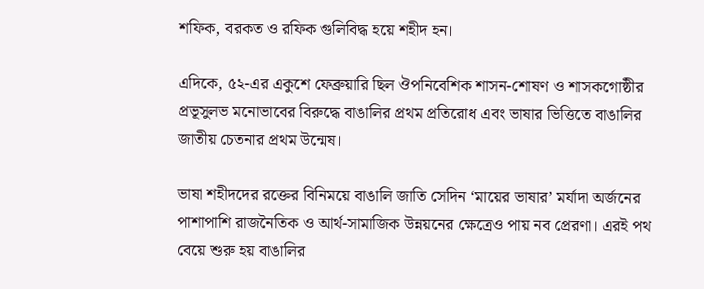শফিক, বরকত ও রফিক গুলিবিদ্ধ হয়ে শহীদ হন।

এদিকে, ৫২-এর একুশে ফেব্রুয়ারি ছিল ঔপনিবেশিক শাসন-শোষণ ও শাসকগোষ্ঠীর প্রভূসুলভ মনোভাবের বিরুদ্ধে বাঙালির প্রথম প্রতিরোধ এবং ভাষার ভিত্তিতে বাঙালির জাতীয় চেতনার প্রথম উন্মেষ।

ভাষা শহীদদের রক্তের বিনিময়ে বাঙালি জাতি সেদিন ‘মায়ের ভাষার’ মর্যাদা অর্জনের পাশাপাশি রাজনৈতিক ও আর্থ-সামাজিক উন্নয়নের ক্ষেত্রেও পায় নব প্রেরণা। এরই পথ বেয়ে শুরু হয় বাঙালির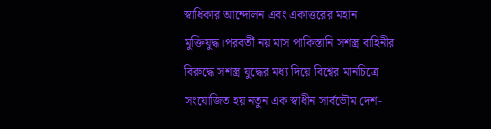স্বাধিকার আন্দোলন এবং একাত্তরের মহান মুক্তিযুদ্ধ।পরবর্তী নয় মাস পাকিস্তানি সশস্ত্র বাহিনীর বিরুদ্ধে সশস্ত্র যুদ্ধের মধ্য দিয়ে বিশ্বের মানচিত্রে সংযোজিত হয় নতুন এক স্বাধীন সার্বভৌম দেশ-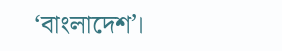‘বাংলাদেশ’।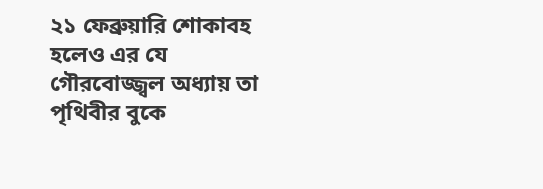২১ ফেব্রুয়ারি শোকাবহ হলেও এর যে গৌরবোজ্জ্বল অধ্যায় তা পৃথিবীর বুকে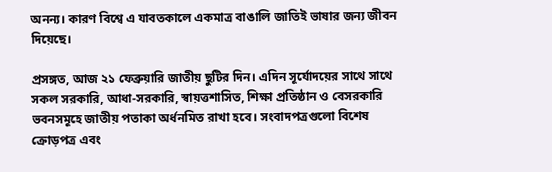অনন্য। কারণ বিশ্বে এ যাবতকালে একমাত্র বাঙালি জাতিই ভাষার জন্য জীবন দিয়েছে।

প্রসঙ্গত, আজ ২১ ফেব্রুয়ারি জাতীয় ছুটির দিন। এদিন সূর্যোদয়ের সাথে সাথে সকল সরকারি, আধা-সরকারি, স্বায়ত্তশাসিত, শিক্ষা প্রতিষ্ঠান ও বেসরকারি ভবনসমূহে জাতীয় পতাকা অর্ধনমিত রাখা হবে। সংবাদপত্রগুলো বিশেষ ক্রোড়পত্র এবং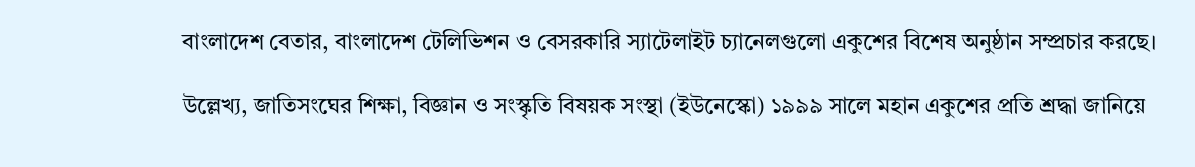বাংলাদেশ বেতার, বাংলাদেশ টেলিভিশন ও বেসরকারি স্যাটেলাইট চ্যানেলগুলো একুশের বিশেষ অনুষ্ঠান সম্প্রচার করছে।

উল্লেখ্য, জাতিসংঘের শিক্ষা, বিজ্ঞান ও সংস্কৃতি বিষয়ক সংস্থা (ইউনেস্কো) ১৯৯৯ সালে মহান একুশের প্রতি শ্রদ্ধা জানিয়ে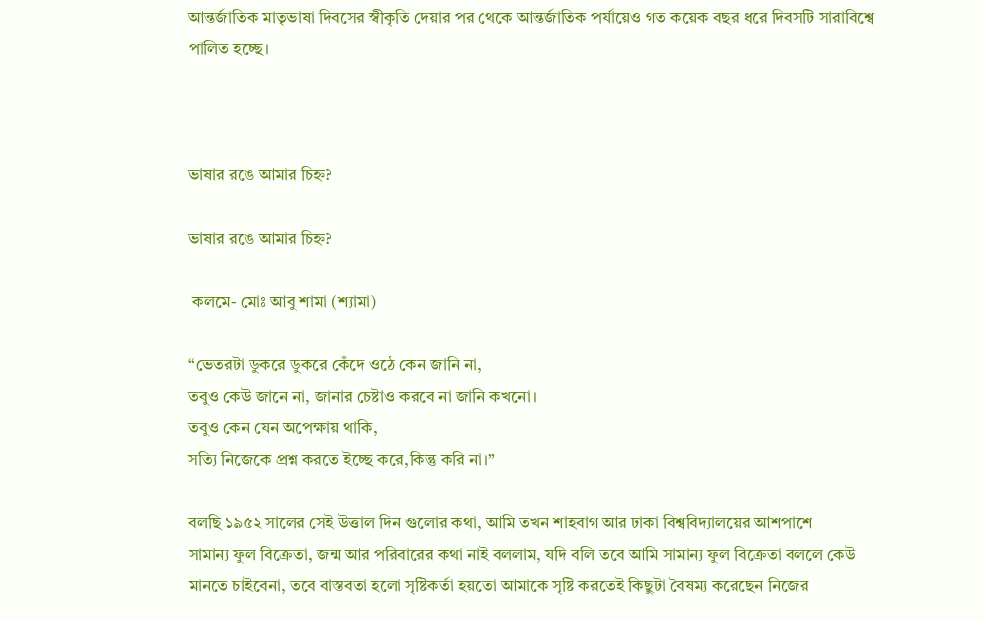আন্তর্জাতিক মাতৃভাষা দিবসের স্বীকৃতি দেয়ার পর থেকে আন্তর্জাতিক পর্যায়েও গত কয়েক বছর ধরে দিবসটি সারাবিশ্বে পালিত হচ্ছে।



ভাষার রঙে আমার চিহ্ন?

ভাষার রঙে আমার চিহ্ন?

 কলমে- মোঃ আবু শামা (শ্যামা)

“ভেতরটা ডুকরে ডুকরে কেঁদে ওঠে কেন জানি না,
তবুও কেউ জানে না, জানার চেষ্টাও করবে না জানি কখনো।
তবুও কেন যেন অপেক্ষায় থাকি,
সত্যি নিজেকে প্রশ্ন করতে ইচ্ছে করে,কিন্তু করি না।”

বলছি ১৯৫২ সালের সেই উত্তাল দিন গুলোর কথা, আমি তখন শাহবাগ আর ঢাকা বিশ্ববিদ্যালয়ের আশপাশে
সামান্য ফুল বিক্রেতা, জন্ম আর পরিবারের কথা নাই বললাম, যদি বলি তবে আমি সামান্য ফুল বিক্রেতা বললে কেউ মানতে চাইবেনা, তবে বাস্তবতা হলো সৃষ্টিকর্তা হয়তো আমাকে সৃষ্টি করতেই কিছুটা বৈষম্য করেছেন নিজের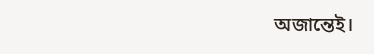অজান্তেই।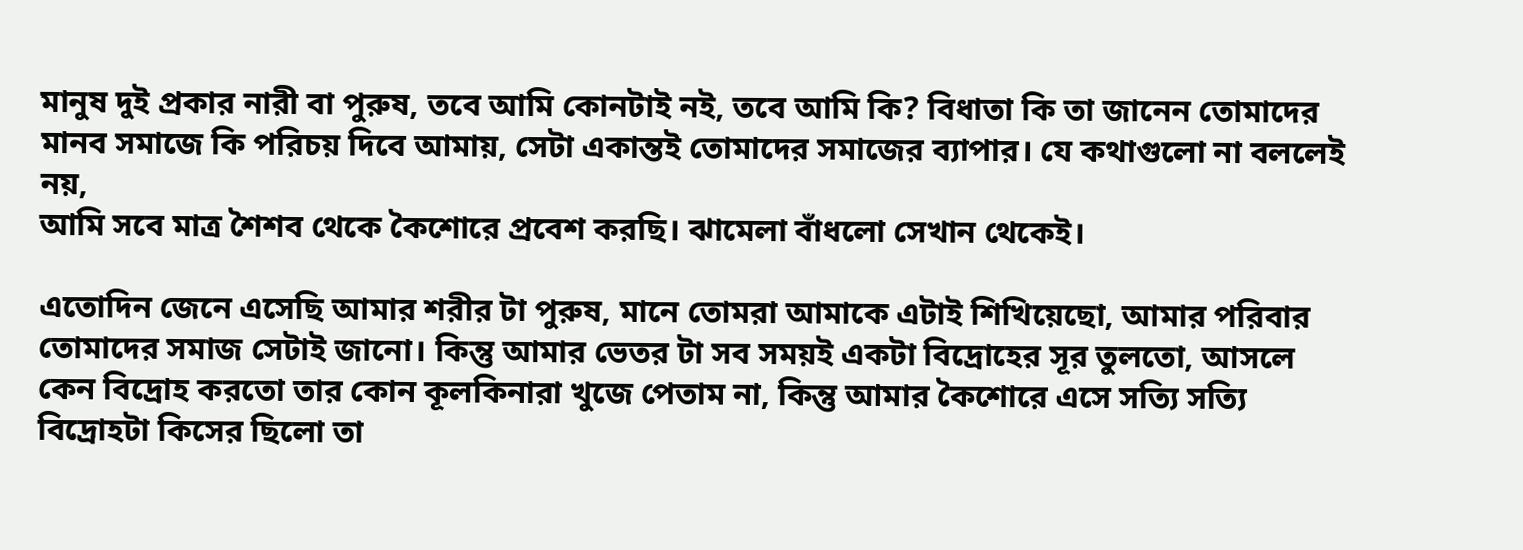মানুষ দুই প্রকার নারী বা পুরুষ, তবে আমি কোনটাই নই, তবে আমি কি? বিধাতা কি তা জানেন তোমাদের মানব সমাজে কি পরিচয় দিবে আমায়, সেটা একান্তই তোমাদের সমাজের ব্যাপার। যে কথাগুলো না বললেই নয়,
আমি সবে মাত্র শৈশব থেকে কৈশোরে প্রবেশ করছি। ঝামেলা বাঁধলো সেখান থেকেই।

এতোদিন জেনে এসেছি আমার শরীর টা পুরুষ, মানে তোমরা আমাকে এটাই শিখিয়েছো, আমার পরিবার তোমাদের সমাজ সেটাই জানো। কিন্তু আমার ভেতর টা সব সময়ই একটা বিদ্রোহের সূর তুলতো, আসলে কেন বিদ্রোহ করতো তার কোন কূলকিনারা খুজে পেতাম না, কিন্তু আমার কৈশোরে এসে সত্যি সত্যি বিদ্রোহটা কিসের ছিলো তা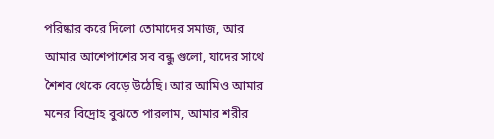পরিষ্কার করে দিলো তোমাদের সমাজ, আর আমার আশেপাশের সব বন্ধু গুলো, যাদের সাথে শৈশব থেকে বেড়ে উঠেছি। আর আমিও আমার মনের বিদ্রোহ বুঝতে পারলাম, আমার শরীর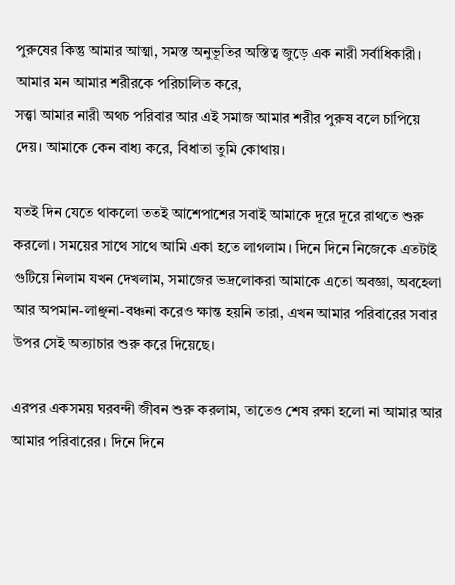পুরুষের কিন্তু আমার আত্মা, সমস্ত অনুভূতির অস্তিত্ব জুড়ে এক নারী সর্বাধিকারী। আমার মন আমার শরীরকে পরিচালিত করে,
সত্ত্বা আমার নারী অথচ পরিবার আর এই সমাজ আমার শরীর পুরুষ বলে চাপিয়ে দেয়। আমাকে কেন বাধ্য করে, বিধাতা তুমি কোথায়।

যতই দিন যেতে থাকলো ততই আশেপাশের সবাই আমাকে দূরে দূরে রাথতে শুরু করলো। সময়ের সাথে সাথে আমি একা হতে লাগলাম। দিনে দিনে নিজেকে এতটাই গুটিয়ে নিলাম যখন দেখলাম, সমাজের ভদ্রলোকরা আমাকে এতো অবজ্ঞা, অবহেলা আর অপমান-লাঞ্ছনা-বঞ্চনা করেও ক্ষান্ত হয়নি তারা, এখন আমার পরিবারের সবার উপর সেই অত্যাচার শুরু করে দিয়েছে।

এরপর একসময় ঘরবন্দী জীবন শুরু করলাম, তাতেও শেষ রক্ষা হলো না আমার আর আমার পরিবারের। দিনে দিনে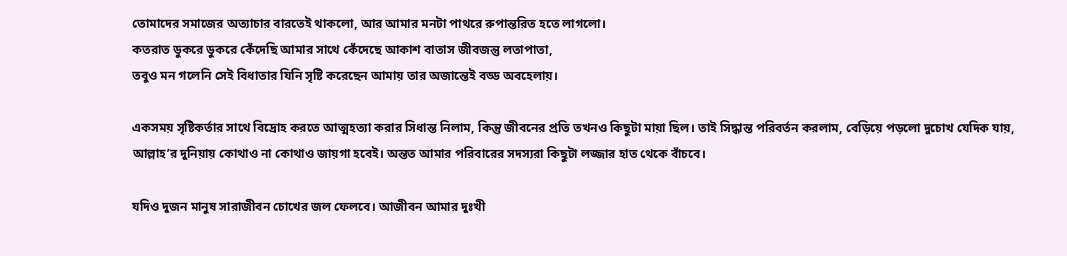তোমাদের সমাজের অত্যাচার বারতেই থাকলো, আর আমার মনটা পাথরে রুপান্তরিত হতে লাগলো।
কতরাত ডুকরে ডুকরে কেঁদেছি আমার সাথে কেঁদেছে আকাশ বাতাস জীবজন্তু লতাপাতা,
তবুও মন গলেনি সেই বিধাতার যিনি সৃষ্টি করেছেন আমায় তার অজান্তেই বড্ড অবহেলায়।

একসময় সৃষ্টিকর্তার সাথে বিদ্রোহ করতে আত্মহত্যা করার সিধান্ত নিলাম, কিন্তু জীবনের প্রতি তখনও কিছুটা মায়া ছিল। তাই সিদ্ধান্ত পরিবর্তন করলাম, বেড়িয়ে পড়লো দুচোখ যেদিক যায়, আল্লাহ’র দুনিয়ায় কোথাও না কোথাও জায়গা হবেই। অন্তত আমার পরিবারের সদস্যরা কিছুটা লজ্জার হাত থেকে বাঁচবে।

যদিও দুজন মানুষ সারাজীবন চোখের জল ফেলবে। আজীবন আমার দুঃখী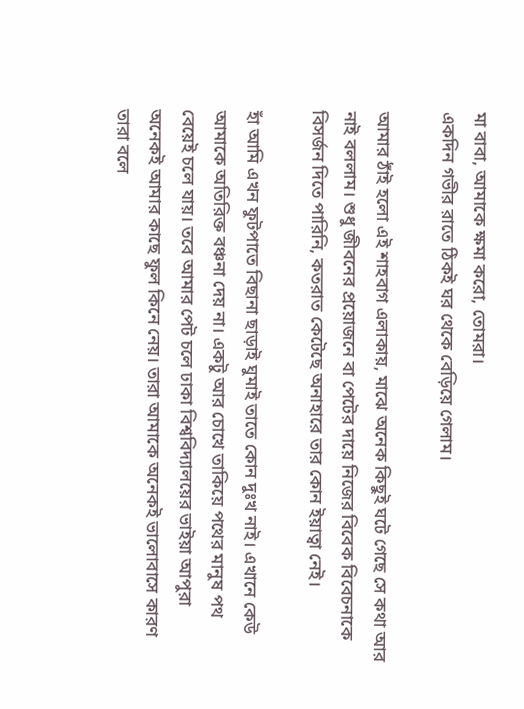মা বাবা, আমাকে ক্ষমা করো, তোমরা।
একদিন গভীর রাতে ঠিকই ঘর থেকে বেড়িয়ে গেলাম।

আমার ঠাঁই হলো এই শাহবাগ এলাকায়, মাঝে অনেক কিছুই ঘটে গেছে সে কথা আর নাই বললাম। শুধু জীবনের প্রয়োজনে বা পেটের দায়ে নিজের বিবেক বিবেচনাকে বিসর্জন দিতে পারিনি, কতরাত কেটেছে অনাহারে তার কোন ইয়াত্বা নেই।

হাঁ আমি এখন ফুটপাতে বিছানা ছাড়াই ঘুমাই তাতে কোন দুঃখ নাই। এখানে কেউ আমাকে অতিরিক্ত বঞ্চনা দেয় না। একটু আর চোখে তাকিয়ে পথের মানুষ পথ বেয়েই চলে যায়। তবে আমার পেট চলে ঢাকা বিশ্ববিদ্যালয়ের ভাইয়া আপুরা অনেকই আমার কাছে ফুল কিনে নেয়। তারা আমাকে অনেকই ভালোবাসে কারণ তারা বলে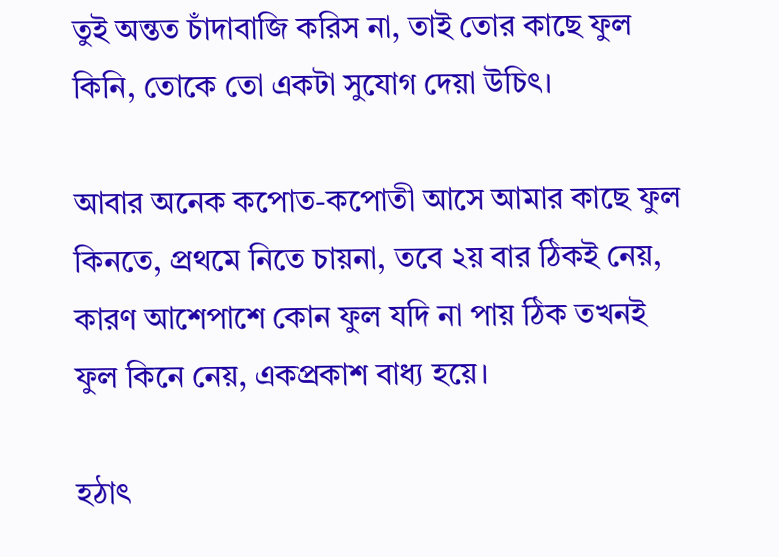তুই অন্তত চাঁদাবাজি করিস না, তাই তোর কাছে ফুল কিনি, তোকে তো একটা সুযোগ দেয়া উচিৎ।

আবার অনেক কপোত-কপোতী আসে আমার কাছে ফুল কিনতে, প্রথমে নিতে চায়না, তবে ২য় বার ঠিকই নেয়,
কারণ আশেপাশে কোন ফুল যদি না পায় ঠিক তখনই ফুল কিনে নেয়, একপ্রকাশ বাধ্য হয়ে।

হঠাৎ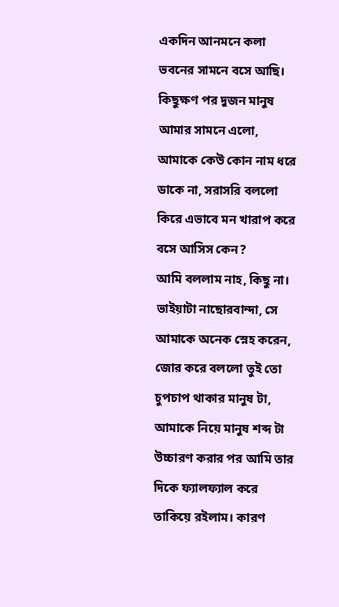একদিন আনমনে কলা ভবনের সামনে বসে আছি। কিছুক্ষণ পর দুজন মানুষ আমার সামনে এলো,
আমাকে কেউ কোন নাম ধরে ডাকে না, সরাসরি বললো কিরে এভাবে মন খারাপ করে বসে আসিস কেন?
আমি বললাম নাহ, কিছু না। ভাইয়াটা নাছোরবান্দা, সে আমাকে অনেক স্নেহ করেন, জোর করে বললো তুই তো চুপচাপ থাকার মানুষ টা, আমাকে নিয়ে মানুষ শব্দ টা উচ্চারণ করার পর আমি তার দিকে ফ্যালফ্যাল করে তাকিয়ে রইলাম। কারণ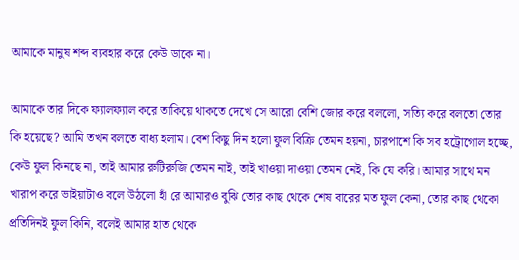আমাকে মানুষ শব্দ ব্যবহার করে কেউ ডাকে না।

আমাকে তার দিকে ফ্যালফ্যাল করে তাকিয়ে থাকতে দেখে সে আরো বেশি জোর করে বললো, সত্যি করে বলতো তোর কি হয়েছে? আমি তখন বলতে বাধ্য হলাম। বেশ কিছু দিন হলো ফুল বিক্রি তেমন হয়না, চারপাশে কি সব হট্রোগোল হচ্ছে, কেউ ফুল কিনছে না, তাই আমার রুটিরুজি তেমন নাই, তাই খাওয়া দাওয়া তেমন নেই, কি যে করি। আমার সাথে মন খারাপ করে ভাইয়াটাও বলে উঠলো হাঁ রে আমারও বুঝি তোর কাছ থেকে শেষ বারের মত ফুল কেনা, তোর কাছ থেকো প্রতিদিনই ফুল কিনি, বলেই আমার হাত থেকে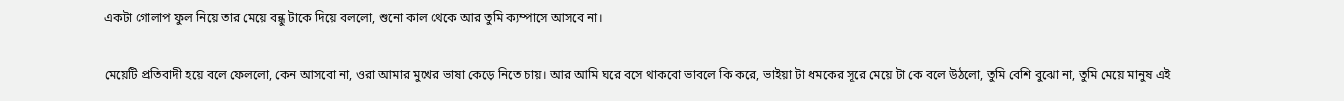একটা গোলাপ ফুল নিয়ে তার মেয়ে বন্ধু টাকে দিয়ে বললো, শুনো কাল থেকে আর তুমি ক্যম্পাসে আসবে না।

মেয়েটি প্রতিবাদী হয়ে বলে ফেললো, কেন আসবো না, ওরা আমার মুখের ভাষা কেড়ে নিতে চায়। আর আমি ঘরে বসে থাকবো ভাবলে কি করে, ভাইয়া টা ধমকের সূরে মেয়ে টা কে বলে উঠলো, তুমি বেশি বুঝো না, তুমি মেয়ে মানুষ এই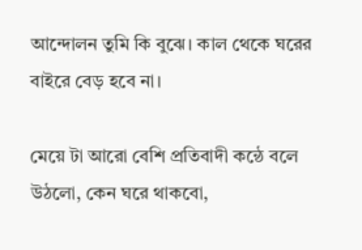আন্দোলন তুমি কি বুঝে। কাল থেকে ঘরের বাইরে বেড় হবে না।

মেয়ে টা আরো বেশি প্রতিবাদী কন্ঠে বলে উঠলো, কেন ঘরে থাকবো,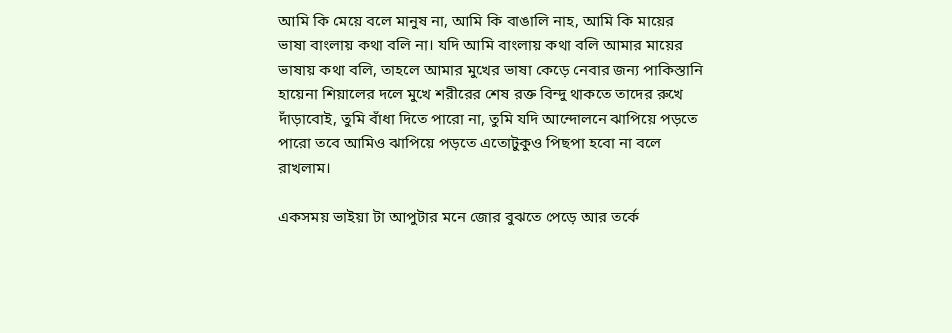আমি কি মেয়ে বলে মানুষ না, আমি কি বাঙালি নাহ, আমি কি মায়ের ভাষা বাংলায় কথা বলি না। যদি আমি বাংলায় কথা বলি আমার মায়ের ভাষায় কথা বলি, তাহলে আমার মুখের ভাষা কেড়ে নেবার জন্য পাকিস্তানি হায়েনা শিয়ালের দলে মুখে শরীরের শেষ রক্ত বিন্দু থাকতে তাদের রুখে দাঁড়াবোই, তুমি বাঁধা দিতে পারো না, তুমি যদি আন্দোলনে ঝাপিয়ে পড়তে পারো তবে আমিও ঝাপিয়ে পড়তে এতোটুকুও পিছপা হবো না বলে রাখলাম।

একসময় ভাইয়া টা আপুটার মনে জোর বুঝতে পেড়ে আর তর্কে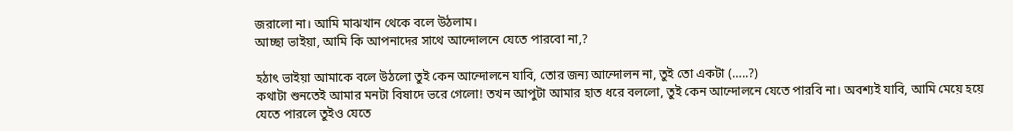জরালো না। আমি মাঝখান থেকে বলে উঠলাম।
আচ্ছা ভাইয়া, আমি কি আপনাদের সাথে আন্দোলনে যেতে পারবো না,?

হঠাৎ ভাইয়া আমাকে বলে উঠলো তুই কেন আন্দোলনে যাবি, তোর জন্য আন্দোলন না, তুই তো একটা (…..?)
কথাটা শুনতেই আমার মনটা বিষাদে ভরে গেলো! তখন আপুটা আমার হাত ধরে বললো, তুই কেন আন্দোলনে যেতে পারবি না। অবশ্যই যাবি, আমি মেয়ে হয়ে যেতে পারলে তুইও যেতে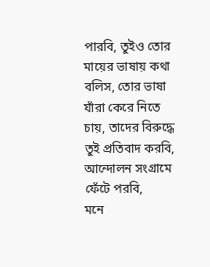পারবি, তুইও তোর মায়ের ভাষায় কথা বলিস, তোর ভাষা যাঁরা কেরে নিতে চায়, তাদের বিরুদ্ধে তুই প্রতিবাদ করবি, আন্দোলন সংগ্রামে ফেঁটে পরবি,
মনে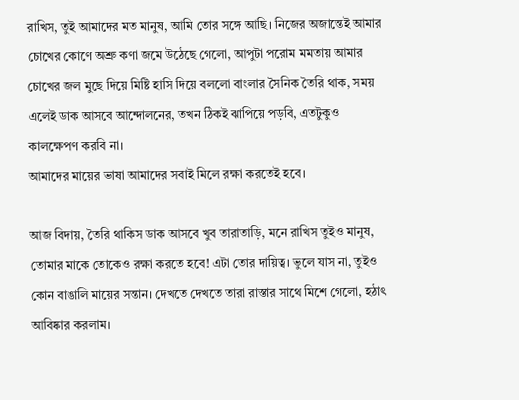রাখিস, তুই আমাদের মত মানুষ, আমি তোর সঙ্গে আছি। নিজের অজান্তেই আমার চোখের কোণে অশ্রু কণা জমে উঠেছে গেলো, আপুটা পরোম মমতায় আমার চোখের জল মুছে দিয়ে মিষ্টি হাসি দিয়ে বললো বাংলার সৈনিক তৈরি থাক, সময় এলেই ডাক আসবে আন্দোলনের, তখন ঠিকই ঝাপিয়ে পড়বি, এতটুকুও কালক্ষেপণ করবি না।
আমাদের মায়ের ভাষা আমাদের সবাই মিলে রক্ষা করতেই হবে।

আজ বিদায়, তৈরি থাকিস ডাক আসবে খুব তারাতাড়ি, মনে রাখিস তুইও মানুষ, তোমার মাকে তোকেও রক্ষা করতে হবে! এটা তোর দায়িত্ব। ভুলে যাস না, তুইও কোন বাঙালি মায়ের সন্তান। দেখতে দেখতে তারা রাস্তার সাথে মিশে গেলো, হঠাৎ আবিষ্কার করলাম।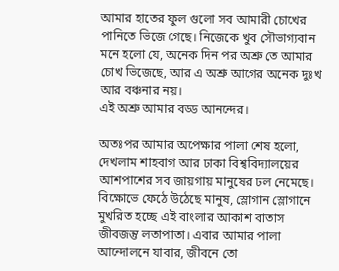আমার হাতের ফুল গুলো সব আমারী চোখের পানিতে ভিজে গেছে। নিজেকে খুব সৌভাগ্যবান মনে হলো যে, অনেক দিন পর অশ্রু তে আমার চোখ ভিজেছে, আর এ অশ্রু আগের অনেক দুঃখ আর বঞ্চনার নয়।
এই অশ্রু আমার বড্ড আনন্দের।

অতঃপর আমার অপেক্ষার পালা শেষ হলো, দেখলাম শাহবাগ আর ঢাকা বিশ্ববিদ্যালয়ের আশপাশের সব জায়গায় মানুষের ঢল নেমেছে। বিক্ষোভে ফেঠে উঠেছে মানুষ, স্লোগান স্লোগানে মুখরিত হচ্ছে এই বাংলার আকাশ বাতাস জীবজন্তু লতাপাতা। এবার আমার পালা আন্দোলনে যাবার, জীবনে তো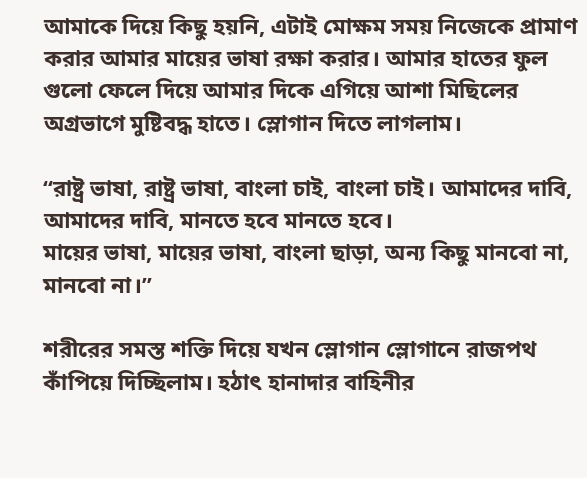আমাকে দিয়ে কিছু হয়নি, এটাই মোক্ষম সময় নিজেকে প্রামাণ করার আমার মায়ের ভাষা রক্ষা করার। আমার হাতের ফুল গুলো ফেলে দিয়ে আমার দিকে এগিয়ে আশা মিছিলের অগ্রভাগে মুষ্টিবদ্ধ হাতে। স্লোগান দিতে লাগলাম।

“রাষ্ট্র ভাষা, রাষ্ট্র ভাষা, বাংলা চাই, বাংলা চাই। আমাদের দাবি, আমাদের দাবি, মানতে হবে মানতে হবে।
মায়ের ভাষা, মায়ের ভাষা, বাংলা ছাড়া, অন্য কিছু মানবো না, মানবো না।”

শরীরের সমস্ত শক্তি দিয়ে যখন স্লোগান স্লোগানে রাজপথ কাঁপিয়ে দিচ্ছিলাম। হঠাৎ হানাদার বাহিনীর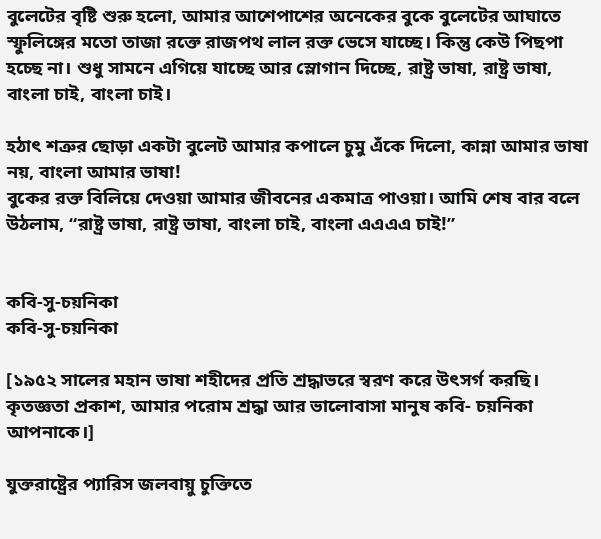বুলেটের বৃষ্টি শুরু হলো, আমার আশেপাশের অনেকের বুকে বুলেটের আঘাতে স্ফুলিঙ্গের মতো তাজা রক্তে রাজপথ লাল রক্ত ভেসে যাচ্ছে। কিন্তু কেউ পিছপা হচ্ছে না। শুধু সামনে এগিয়ে যাচ্ছে আর স্লোগান দিচ্ছে, রাষ্ট্র ভাষা, রাষ্ট্র ভাষা, বাংলা চাই, বাংলা চাই।

হঠাৎ শত্রুর ছোড়া একটা বুলেট আমার কপালে চুমু এঁকে দিলো, কান্না আমার ভাষা নয়, বাংলা আমার ভাষা!
বুকের রক্ত বিলিয়ে দেওয়া আমার জীবনের একমাত্র পাওয়া। আমি শেষ বার বলে উঠলাম, “রাষ্ট্র ভাষা, রাষ্ট্র ভাষা, বাংলা চাই, বাংলা এএএএ চাই!”


কবি-সু-চয়নিকা
কবি-সু-চয়নিকা

[১৯৫২ সালের মহান ভাষা শহীদের প্রতি শ্রদ্ধাভরে স্বরণ করে উৎসর্গ করছি। কৃতজ্ঞতা প্রকাশ, আমার পরোম শ্রদ্ধা আর ভালোবাসা মানুষ কবি- চয়নিকা আপনাকে।]

যুক্তরাষ্ট্রের প্যারিস জলবায়ু চুক্তিতে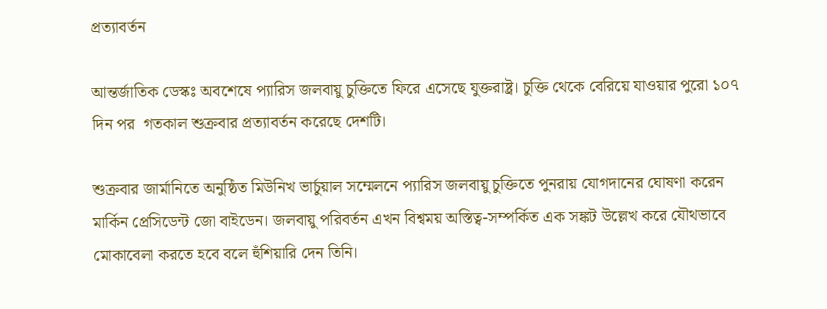প্রত্যাবর্তন

আন্তর্জাতিক ডেস্কঃ অবশেষে প্যারিস জলবায়ু চুক্তিতে ফিরে এসেছে যুক্তরাষ্ট্র। চুক্তি থেকে বেরিয়ে যাওয়ার পুরো ১০৭ দিন পর  গতকাল শুক্রবার প্রত্যাবর্তন করেছে দেশটি।

শুক্রবার জার্মানিতে অনুষ্ঠিত মিউনিখ ভার্চুয়াল সম্মেলনে প্যারিস জলবায়ু চুক্তিতে পুনরায় যোগদানের ঘোষণা করেন মার্কিন প্রেসিডেন্ট জো বাইডেন। জলবায়ু পরিবর্তন এখন বিশ্বময় অস্তিত্ব-সম্পর্কিত এক সঙ্কট উল্লেখ করে যৌথভাবে মোকাবেলা করতে হবে বলে হুঁশিয়ারি দেন তিনি।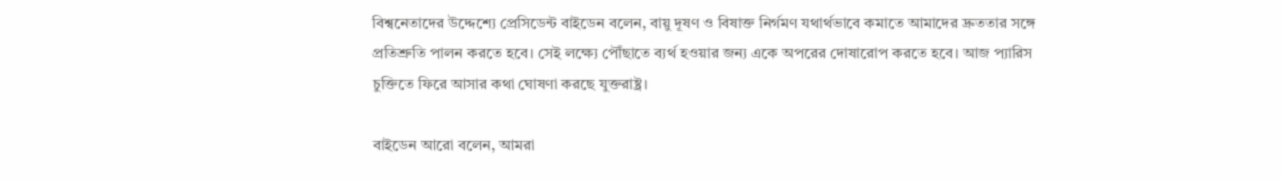বিশ্বনেতাদের উদ্দেশ্যে প্রেসিডেন্ট বাইডেন বলেন, বায়ু দূষণ ও বিষাক্ত নির্গমণ যথার্থভাবে কমাতে আমাদের দ্রুততার সঙ্গে প্রতিশ্রুতি পালন করতে হবে। সেই লক্ষ্যে পৌঁছাতে ব্যর্থ হওয়ার জন্য একে অপরের দোষারোপ করতে হবে। আজ প্যারিস চুক্তিতে ফিরে আসার কথা ঘোষণা করছে যুক্তরাষ্ট্র।

বাইডেন আরো বলেন, আমরা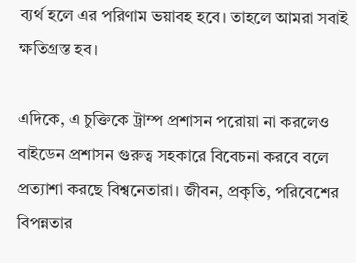ব্যর্থ হলে এর পরিণাম ভয়াবহ হবে। তাহলে আমরা সবাই ক্ষতিগ্রস্ত হব।

এদিকে, এ চুক্তিকে ট্রাম্প প্রশাসন পরোয়া না করলেও বাইডেন প্রশাসন গুরুত্ব সহকারে বিবেচনা করবে বলে প্রত্যাশা করছে বিশ্বনেতারা। জীবন, প্রকৃতি, পরিবেশের বিপন্নতার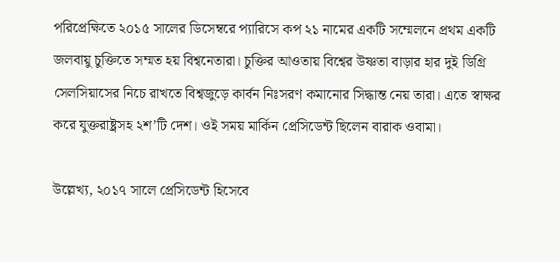পরিপ্রেক্ষিতে ২০১৫ সালের ডিসেম্বরে প্যারিসে কপ ২১ নামের একটি সম্মেলনে প্রথম একটি জলবায়ু চুক্তিতে সম্মত হয় বিশ্বনেতারা। চুক্তির আওতায় বিশ্বের উষ্ণতা বাড়ার হার দুই ডিগ্রি সেলসিয়াসের নিচে রাখতে বিশ্বজুড়ে কার্বন নিঃসরণ কমানোর সিদ্ধান্ত নেয় তারা। এতে স্বাক্ষর করে যুক্তরাষ্ট্রসহ ২শ’টি দেশ। ওই সময় মার্কিন প্রেসিডেন্ট ছিলেন বারাক ওবামা।

উল্লেখ্য, ২০১৭ সালে প্রেসিডেন্ট হিসেবে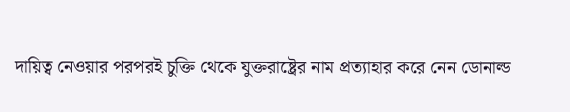দায়িত্ব নেওয়ার পরপরই চুক্তি থেকে যুক্তরাষ্ট্রের নাম প্রত্যাহার করে নেন ডোনাল্ড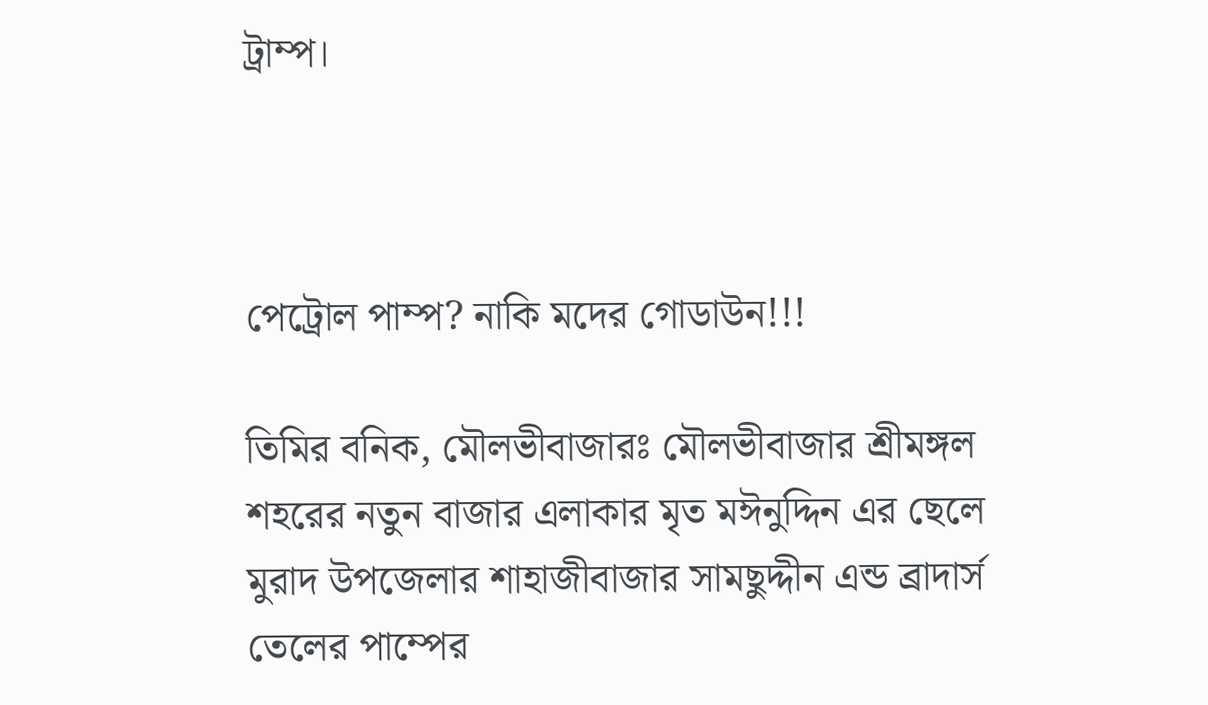ট্রাম্প।



পেট্রোল পাম্প? নাকি মদের গোডাউন!!!

তিমির বনিক, মৌলভীবাজারঃ মৌলভীবাজার শ্রীমঙ্গল শহরের নতুন বাজার এলাকার মৃত মঈনুদ্দিন এর ছেলে মুরাদ উপজেলার শাহাজীবাজার সামছুদ্দীন এন্ড ব্রাদার্স তেলের পাম্পের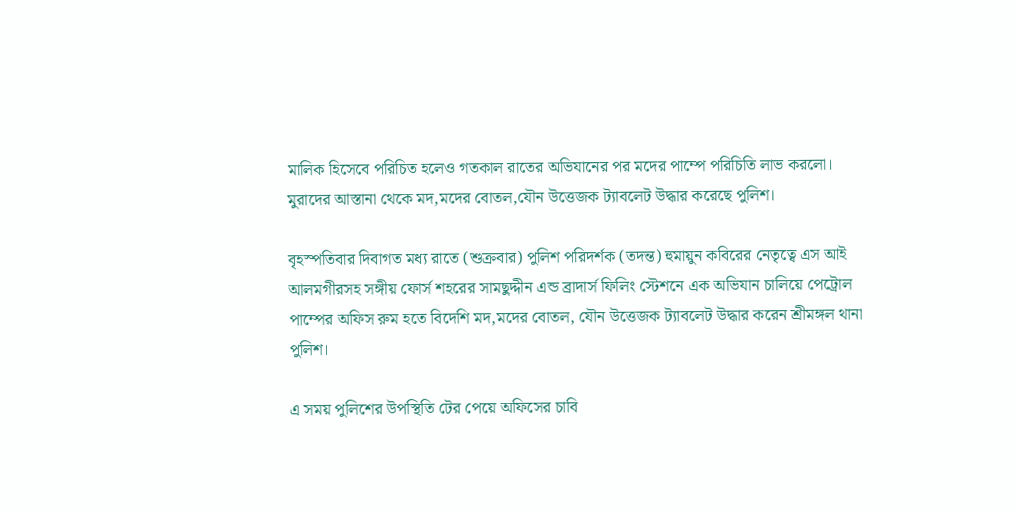মালিক হিসেবে পরিচিত হলেও গতকাল রাতের অভিযানের পর মদের পাম্পে পরিচিতি লাভ করলো। মুরাদের আস্তানা থেকে মদ,মদের বোতল,যৌন উত্তেজক ট্যাবলেট উদ্ধার করেছে পুলিশ।

বৃহস্পতিবার দিবাগত মধ্য রাতে (শুক্রবার) পুলিশ পরিদর্শক (তদন্ত) হুমায়ুন কবিরের নেতৃত্বে এস আই আলমগীরসহ সঙ্গীয় ফোর্স শহরের সামছুদ্দীন এন্ড ব্রাদার্স ফিলিং স্টেশনে এক অভিযান চালিয়ে পেট্রোল পাম্পের অফিস রুম হতে বিদেশি মদ,মদের বোতল, যৌন উত্তেজক ট্যাবলেট উদ্ধার করেন শ্রীমঙ্গল থানা পুলিশ।

এ সময় পুলিশের উপস্থিতি টের পেয়ে অফিসের চাবি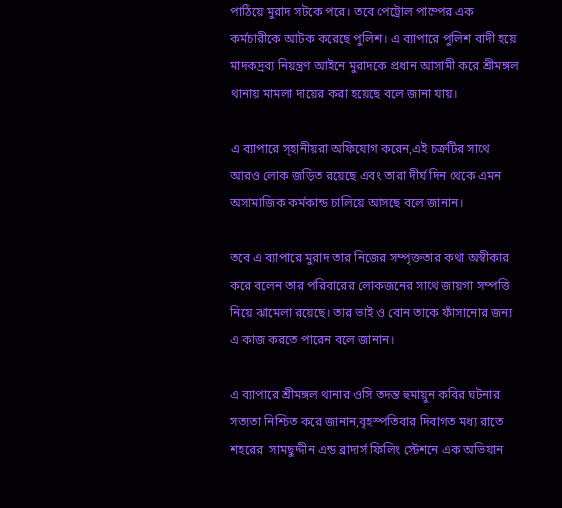পাঠিয়ে মুরাদ সটকে পরে। তবে পেট্রোল পাম্পের এক কর্মচারীকে আটক করেছে পুলিশ। এ ব্যাপারে পুলিশ বাদী হয়ে মাদকদ্রব্য নিয়ন্ত্রণ আইনে মুরাদকে প্রধান আসামী করে শ্রীমঙ্গল থানায় মামলা দায়ের করা হয়েছে বলে জানা যায়।

এ ব্যাপারে স্হানীয়রা অফিযোগ করেন,এই চক্রটির সাথে আরও লোক জড়িত রয়েছে এবং তারা দীর্ঘ দিন থেকে এমন অসামাজিক কর্মকান্ড চালিয়ে আসছে বলে জানান।

তবে এ ব্যাপারে মুরাদ তার নিজের সম্পৃক্ততার কথা অস্বীকার করে বলেন তার পরিবারের লোকজনের সাথে জায়গা সম্পত্তি নিয়ে ঝামেলা রয়েছে। তার ভাই ও বোন তাকে ফাঁসানোর জন্য এ কাজ করতে পারেন বলে জানান।

এ ব্যাপারে শ্রীমঙ্গল থানার ওসি তদন্ত হুমায়ুন কবির ঘটনার সত্যতা নিশ্চিত করে জানান,বৃহস্পতিবার দিবাগত মধ্য রাতে শহরের  সামছুদ্দীন এন্ড ব্রাদার্স ফিলিং স্টেশনে এক অভিযান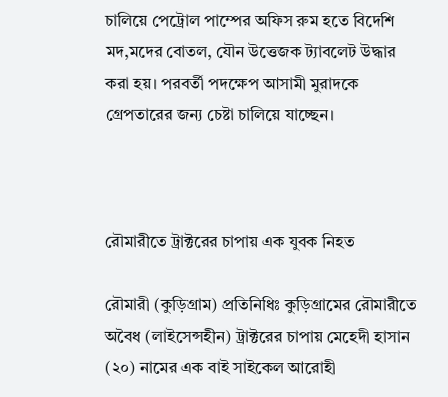চালিয়ে পেট্রোল পাম্পের অফিস রুম হতে বিদেশি মদ,মদের বোতল, যৌন উত্তেজক ট্যাবলেট উদ্ধার করা হয়। পরবর্তী পদক্ষেপ আসামী মুরাদকে গ্রেপতারের জন্য চেষ্টা চালিয়ে যাচ্ছেন।



রৌমারীতে ট্রাক্টরের চাপায় এক যুবক নিহত

রৌমারী (কুড়িগ্রাম) প্রতিনিধিঃ কুড়িগ্রামের রৌমারীতে অবৈধ (লাইসেন্সহীন) ট্রাক্টরের চাপায় মেহেদী হাসান (২০) নামের এক বাই সাইকেল আরোহী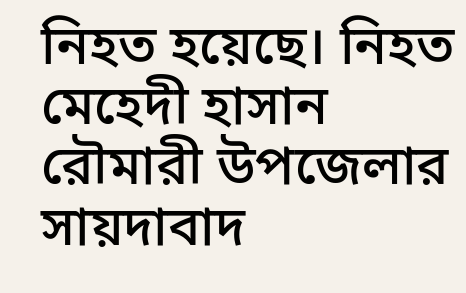নিহত হয়েছে। নিহত মেহেদী হাসান রৌমারী উপজেলার সায়দাবাদ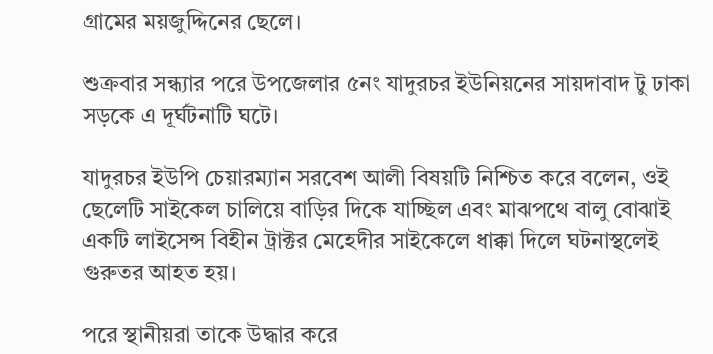গ্রামের ময়জুদ্দিনের ছেলে।

শুক্রবার সন্ধ্যার পরে উপজেলার ৫নং যাদুরচর ইউনিয়নের সায়দাবাদ টু ঢাকা সড়কে এ দূর্ঘটনাটি ঘটে।

যাদুরচর ইউপি চেয়ারম্যান সরবেশ আলী বিষয়টি নিশ্চিত করে বলেন, ওই ছেলেটি সাইকেল চালিয়ে বাড়ির দিকে যাচ্ছিল এবং মাঝপথে বালু বোঝাই একটি লাইসেন্স বিহীন ট্রাক্টর মেহেদীর সাইকেলে ধাক্কা দিলে ঘটনাস্থলেই গুরুতর আহত হয়।

পরে স্থানীয়রা তাকে উদ্ধার করে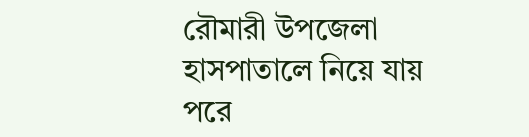রৌমারী উপজেলা হাসপাতালে নিয়ে যায় পরে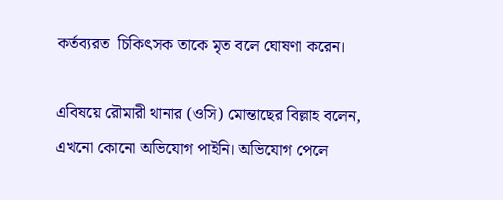কর্তব্যরত  চিকিৎসক তাকে মৃত বলে ঘোষণা করেন।

এবিষয়ে রৌমারী থানার (ওসি) মোন্তাছের বিল্লাহ বলেন, এখনো কোনো অভিযোগ পাইনি। অভিযোগ পেলে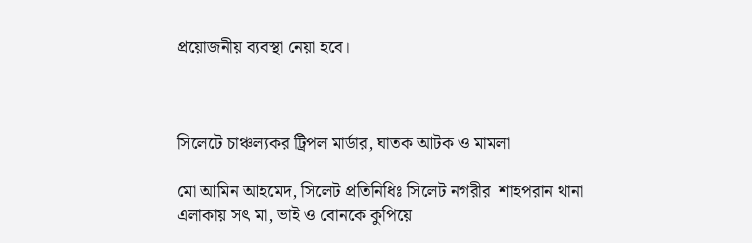প্রয়োজনীয় ব্যবস্থা নেয়া হবে।



সিলেটে চাঞ্চল্যকর ট্রিপল মার্ডার, ঘাতক আটক ও মামলা

মো আমিন আহমেদ, সিলেট প্রতিনিধিঃ সিলেট নগরীর  শাহপরান থানা এলাকায় সৎ মা, ভাই ও বোনকে কুপিয়ে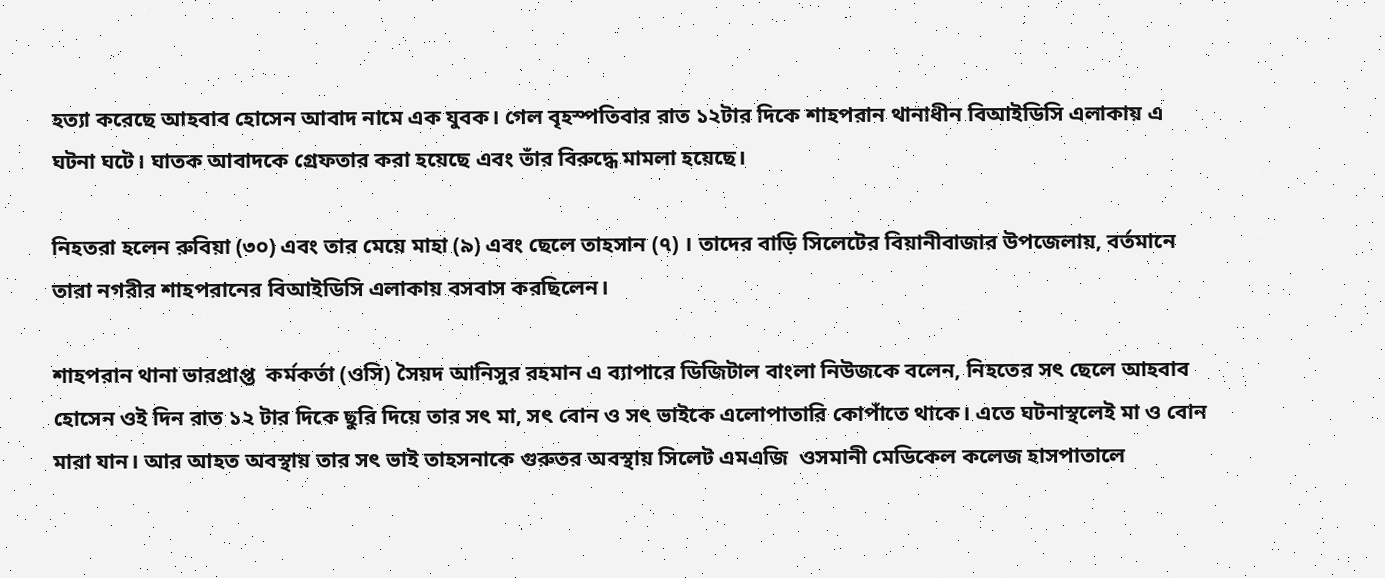হত্যা করেছে আহবাব হোসেন আবাদ নামে এক যুবক। গেল বৃহস্পতিবার রাত ১২টার দিকে শাহপরান থানাধীন বিআইডিসি এলাকায় এ ঘটনা ঘটে। ঘাতক আবাদকে গ্রেফতার করা হয়েছে এবং তাঁর বিরুদ্ধে মামলা হয়েছে।

নিহতরা হলেন রুবিয়া (৩০) এবং তার মেয়ে মাহা (৯) এবং ছেলে তাহসান (৭) । তাদের বাড়ি সিলেটের বিয়ানীবাজার উপজেলায়, বর্তমানে তারা নগরীর শাহপরানের বিআইডিসি এলাকায় বসবাস করছিলেন।

শাহপরান থানা ভারপ্রাপ্ত  কর্মকর্তা (ওসি) সৈয়দ আনিসুর রহমান এ ব্যাপারে ডিজিটাল বাংলা নিউজকে বলেন, নিহতের সৎ ছেলে আহবাব হোসেন ওই দিন রাত ১২ টার দিকে ছুরি দিয়ে তার সৎ মা, সৎ বোন ও সৎ ভাইকে এলোপাতারি কোপাঁতে থাকে। এতে ঘটনাস্থলেই মা ও বোন মারা যান। আর আহত অবস্থায় তার সৎ ভাই তাহসনাকে গুরুতর অবস্থায় সিলেট এমএজি  ওসমানী মেডিকেল কলেজ হাসপাতালে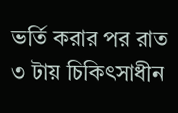ভর্তি করার পর রাত ৩ টায় চিকিৎসাধীন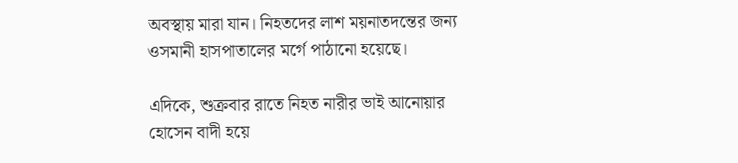অবস্থায় মারা যান। নিহতদের লাশ ময়নাতদন্তের জন্য ওসমানী হাসপাতালের মর্গে পাঠানো হয়েছে।

এদিকে, শুক্রবার রাতে নিহত নারীর ভাই আনোয়ার হোসেন বাদী হয়ে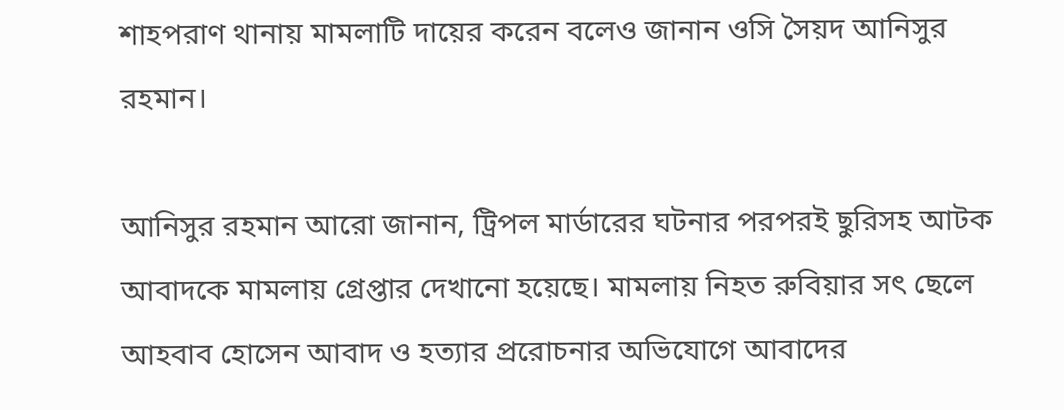শাহপরাণ থানায় মামলাটি দায়ের করেন বলেও জানান ওসি সৈয়দ আনিসুর রহমান।

আনিসুর রহমান আরো জানান, ট্রিপল মার্ডারের ঘটনার পরপরই ছুরিসহ আটক আবাদকে মামলায় গ্রেপ্তার দেখানো হয়েছে। মামলায় নিহত রুবিয়ার সৎ ছেলে আহবাব হোসেন আবাদ ও হত্যার প্ররোচনার অভিযোগে আবাদের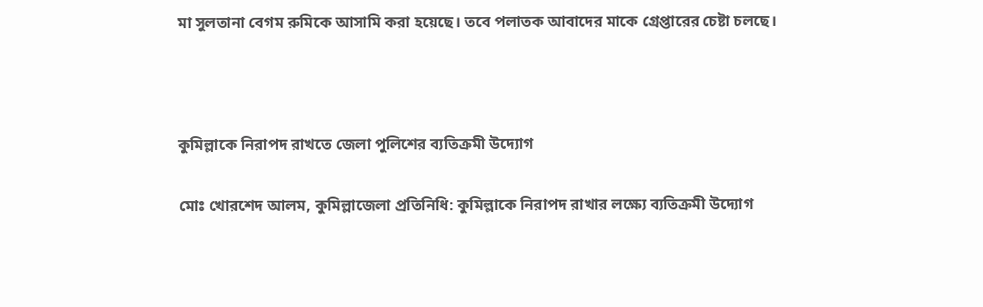মা সুলতানা বেগম রুমিকে আসামি করা হয়েছে। তবে পলাতক আবাদের মাকে গ্রেপ্তারের চেষ্টা চলছে।



কুমিল্লাকে নিরাপদ রাখতে জেলা পুলিশের ব্যতিক্রমী উদ্যোগ

মোঃ খোরশেদ আলম, কুমিল্লাজেলা প্রতিনিধি: কুমিল্লাকে নিরাপদ রাখার লক্ষ্যে ব্যতিক্রমী উদ্যোগ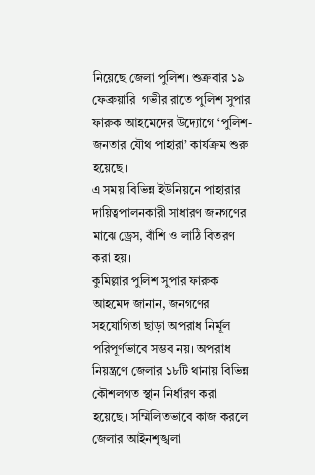নিয়েছে জেলা পুলিশ। শুক্রবার ১৯ ফেব্রুয়ারি  গভীর রাতে পুলিশ সুপার ফারুক আহমেদের উদ্যোগে ‘পুলিশ-জনতার যৌথ পাহারা’ কার্যক্রম শুরু হয়েছে।
এ সময় বিভিন্ন ইউনিয়নে পাহারার দায়িত্বপালনকারী সাধারণ জনগণের মাঝে ড্রেস, বাঁশি ও লাঠি বিতরণ করা হয়।
কুমিল্লার পুলিশ সুপার ফারুক আহমেদ জানান, জনগণের সহযোগিতা ছাড়া অপরাধ নির্মূল পরিপূর্ণভাবে সম্ভব নয়। অপরাধ নিয়ন্ত্রণে জেলার ১৮টি থানায় বিভিন্ন কৌশলগত স্থান নির্ধারণ করা হয়েছে। সম্মিলিতভাবে কাজ করলে জেলার আইনশৃঙ্খলা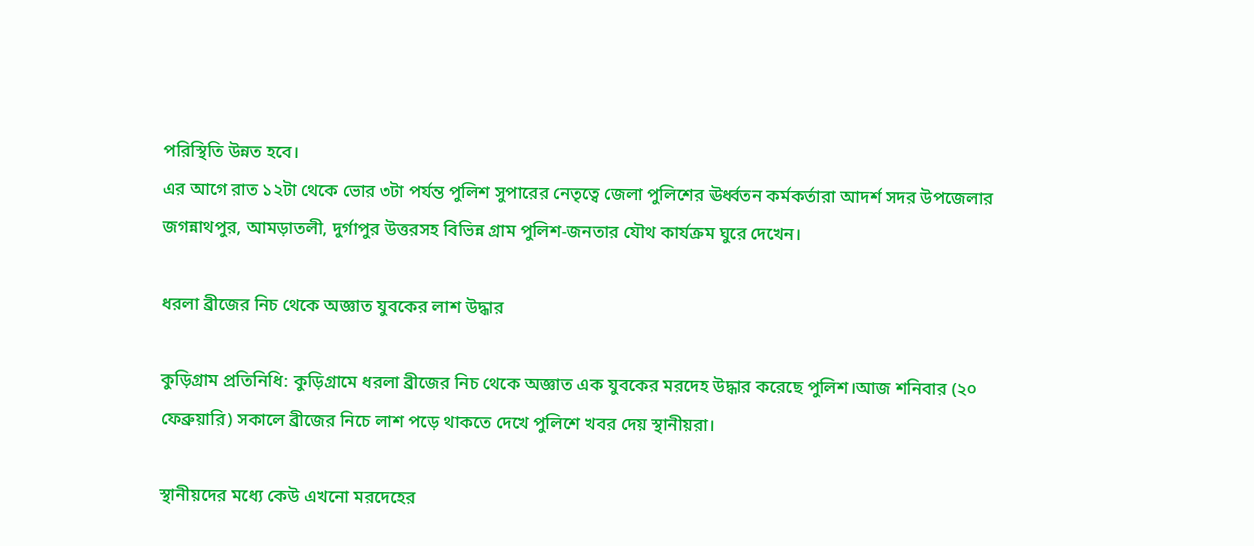পরিস্থিতি উন্নত হবে।
এর আগে রাত ১২টা থেকে ভোর ৩টা পর্যন্ত পুলিশ সুপারের নেতৃত্বে জেলা পুলিশের ঊর্ধ্বতন কর্মকর্তারা আদর্শ সদর উপজেলার জগন্নাথপুর, আমড়াতলী, দুর্গাপুর উত্তরসহ বিভিন্ন গ্রাম পুলিশ-জনতার যৌথ কার্যক্রম ঘুরে দেখেন।

ধরলা ব্রীজের নিচ থেকে অজ্ঞাত যুবকের লাশ উদ্ধার

কুড়িগ্রাম প্রতিনিধি: কুড়িগ্রামে ধরলা ব্রীজের নিচ থেকে অজ্ঞাত এক যুবকের মরদেহ উদ্ধার করেছে পুলিশ।আজ শনিবার (২০ ফেব্রুয়ারি) সকালে ব্রীজের নিচে লাশ পড়ে থাকতে দেখে পুলিশে খবর দেয় স্থানীয়রা।

স্থানীয়দের মধ্যে কেউ এখনো মরদেহের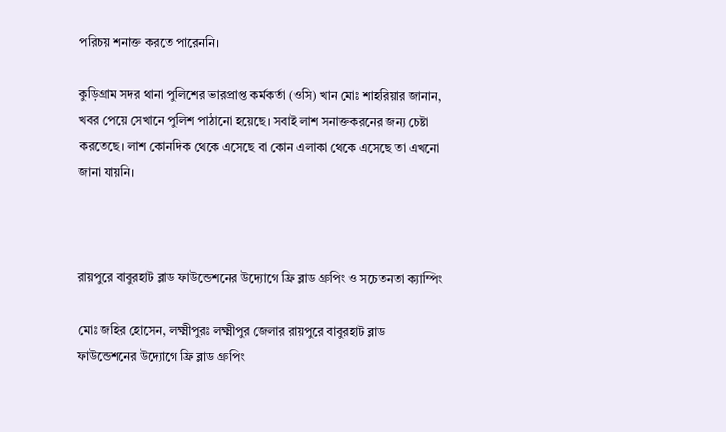পরিচয় শনাক্ত করতে পারেননি।

কুড়িগ্রাম সদর থানা পুলিশের ভারপ্রাপ্ত কর্মকর্তা (ওসি) খান মোঃ শাহরিয়ার জানান, খবর পেয়ে সেখানে পুলিশ পাঠানো হয়েছে। সবাই লাশ সনাক্তকরনের জন্য চেষ্টা করতেছে। লাশ কোনদিক থেকে এসেছে বা কোন এলাকা থেকে এসেছে তা এখনো জানা যায়নি।



রায়পু‌রে বাবুরহাট ব্লাড ফাউ‌ন্ডেশ‌নের উদ্যো‌গে ফ্রি ব্লাড গ্রু‌পিং ও স‌চেতনতা ক‌্যা‌ম্পিং

মোঃ জ‌হির হো‌সেন, লক্ষ্মীপুরঃ লক্ষ্মীপুর জেলার রায়পু‌রে বাবুরহাট ব্লাড ফাউ‌ন্ডেশ‌নের উদ্যো‌গে ফ্রি ব্লাড গ্রু‌পিং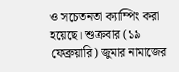ও স‌চেতনতা ক‌্যা‌ম্পিং করা হ‌য়ে‌ছে। শুক্রবার (১৯ ফেব্রুয়া‌রি) জুমার নামা‌জের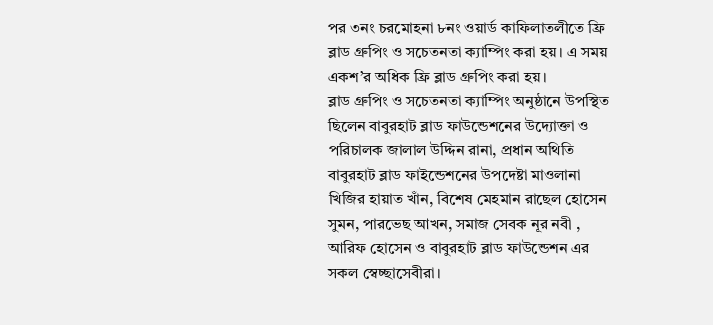পর ৩নং চরমোহনা ৮নং ওয়ার্ড কাফিলাতলীতে ফ্রি ব্লাড গ্রুপিং ও সচেতনতা ক্যাম্পিং করা হয়। এ সময় একশ’র অ‌ধিক ফ্রি ব্লাড গ্রু‌পিং করা হয়।
ব্লাড গ্রু‌পিং ও স‌চেতনতা ক‌্যা‌ম্পিং অনুষ্ঠা‌নে উপ‌স্থিত ছি‌লেন বাবুরহাট ব্লাড ফাউ‌ন্ডেশ‌নের উ‌দ্যোক্তা ও প‌রিচালক জালাল উ‌দ্দিন রানা, প্রধান অথিতি বাবুরহাট ব্লাড ফাই‌ন্ডেশ‌নের উপ‌দেষ্টা মাওলানা খিজির হায়াত খাঁন, বিশেষ মেহমান রাছেল হোসেন সুমন, পারভেছ আখন, সমাজ‌ সেবক নূর নবী , আরিফ হোসেন ও বাবুরহাট ব্লাড ফাউন্ডেশন এর সকল স্বেচ্ছাসেবীরা।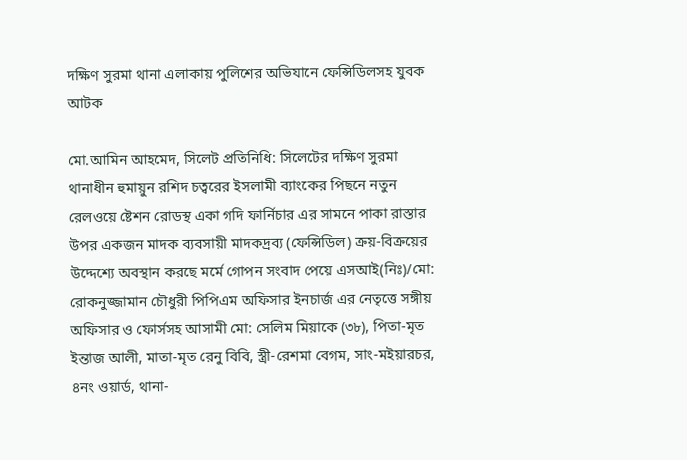দক্ষিণ সুরমা থানা এলাকায় পুলিশের অভিযানে ফেন্সিডিলসহ যুবক আটক

মো.আমিন আহমেদ, সিলেট প্রতিনিধি: সিলেটের দক্ষিণ সুরমা থানাধীন হুমায়ুন রশিদ চত্বরের ইসলামী ব্যাংকের পিছনে নতুন রেলওয়ে ষ্টেশন রোডস্থ একা গদি ফার্নিচার এর সামনে পাকা রাস্তার উপর একজন মাদক ব্যবসায়ী মাদকদ্রব্য (ফেন্সিডিল) ক্রয়-বিক্রয়ের উদ্দেশ্যে অবস্থান করছে মর্মে গোপন সংবাদ পেয়ে এসআই(নিঃ)/মো: রোকনুজ্জামান চৌধুরী পিপিএম অফিসার ইনচার্জ এর নেতৃত্তে সঙ্গীয় অফিসার ও ফোর্সসহ আসামী মো: সেলিম মিয়াকে (৩৮), পিতা-মৃত ইন্তাজ আলী, মাতা-মৃত রেনু বিবি, স্ত্রী-রেশমা বেগম, সাং-মইয়ারচর, ৪নং ওয়ার্ড, থানা-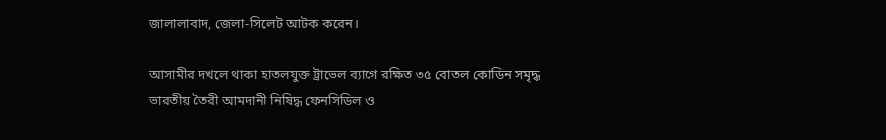জালালাবাদ, জেলা-সিলেট আটক করেন।

আসামীর দখলে থাকা হাতলযুক্ত ট্রাভেল ব্যাগে রক্ষিত ৩৫ বোতল কোডিন সমৃদ্ধ ভারতীয় তৈরী আমদানী নিষিদ্ধ ফেনসিডিল ও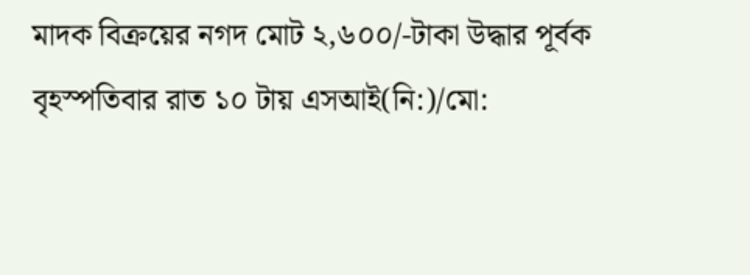মাদক বিক্রয়ের নগদ মোট ২,৬০০/-টাকা উদ্ধার পূর্বক বৃহস্পতিবার রাত ১০ টায় এসআই(নি:)/মো: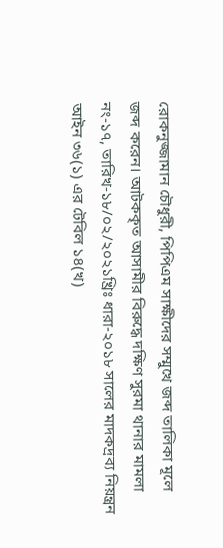রোকনুজ্জামান চৌধুরী, পিপিএম সাক্ষীদের সম্মুখে জব্দ তালিকা মূলে জব্দ করেন। আটককৃত আসামীর বিরুদ্ধে দক্ষিণ সুরমা থানার মামলা নং-১৭, তারিখ-১৮/০২/২০২১খ্রিঃ ধারা-২০১৮ সালের মাদকদ্রব্য নিয়ন্ত্রন আইন ৩৬(১) এর টেবিল ১৪(খ)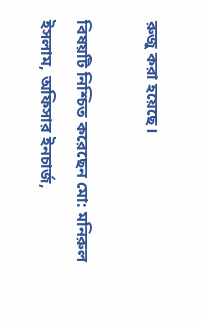রুজু করা হয়েছে।

বিষয়টি নিশ্চিত করেছেন মো: মনিরুল ইসলাম, অফিসার ইনচার্জ,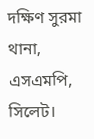দক্ষিণ সুরমা থানা, এসএমপি, সিলেট।